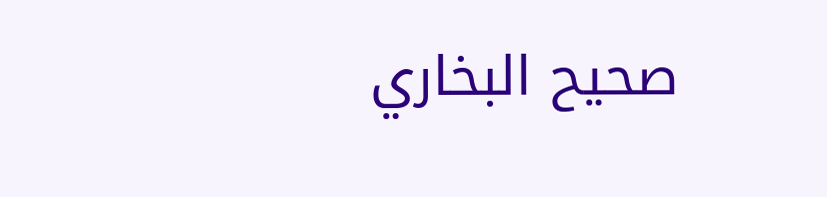صحيح البخاري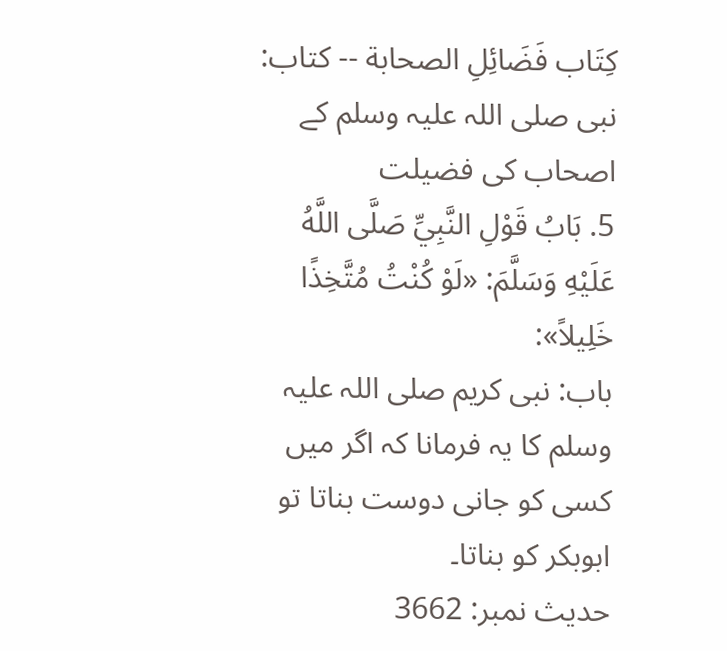كِتَاب فَضَائِلِ الصحابة -- کتاب: نبی صلی اللہ علیہ وسلم کے اصحاب کی فضیلت
5. بَابُ قَوْلِ النَّبِيِّ صَلَّى اللَّهُ عَلَيْهِ وَسَلَّمَ: «لَوْ كُنْتُ مُتَّخِذًا خَلِيلاً»:
باب: نبی کریم صلی اللہ علیہ وسلم کا یہ فرمانا کہ اگر میں کسی کو جانی دوست بناتا تو ابوبکر کو بناتا۔
حدیث نمبر: 3662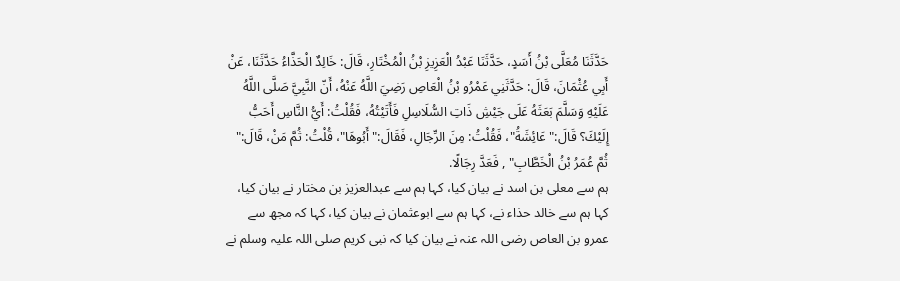حَدَّثَنَا مُعَلَّى بْنُ أَسَدٍ، حَدَّثَنَا عَبْدُ الْعَزِيزِ بْنُ الْمُخْتَارِ، قَالَ: خَالِدٌ الْحَذَّاءُ حَدَّثَنَا، عَنْ أَبِي عُثْمَانَ، قَالَ: حَدَّثَنِي عَمْرُو بْنُ الْعَاصِ رَضِيَ اللَّهُ عَنْهُ، أَنّ النَّبِيَّ صَلَّى اللَّهُ عَلَيْهِ وَسَلَّمَ بَعَثَهُ عَلَى جَيْشِ ذَاتِ السُّلَاسِلِ فَأَتَيْتُهُ، فَقُلْتُ: أَيُّ النَّاسِ أَحَبُّ إِلَيْكَ؟ قَالَ:" عَائِشَةُ"، فَقُلْتُ: مِنَ الرِّجَالِ، فَقَالَ:" أَبُوهَا"، قُلْتُ: ثُمَّ مَنْ، قَالَ:" ثُمَّ عُمَرُ بْنُ الْخَطَّابِ" , فَعَدَّ رِجَالًا.
ہم سے معلی بن اسد نے بیان کیا، کہا ہم سے عبدالعزیز بن مختار نے بیان کیا، کہا ہم سے خالد حذاء نے، کہا ہم سے ابوعثمان نے بیان کیا، کہا کہ مجھ سے عمرو بن العاص رضی اللہ عنہ نے بیان کیا کہ نبی کریم صلی اللہ علیہ وسلم نے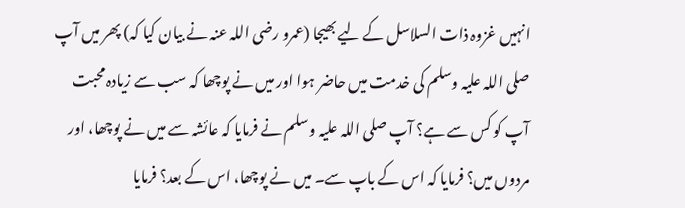انہیں غزوہ ذات السلاسل کے لیے بھیجا (عمرو رضی اللہ عنہ نے بیان کیا کہ) پھر میں آپ صلی اللہ علیہ وسلم کی خدمت میں حاضر ہوا اور میں نے پوچھا کہ سب سے زیادہ محبت آپ کو کس سے ہے؟ آپ صلی اللہ علیہ وسلم نے فرمایا کہ عائشہ سے میں نے پوچھا، اور مردوں میں؟ فرمایا کہ اس کے باپ سے۔ میں نے پوچھا، اس کے بعد؟ فرمایا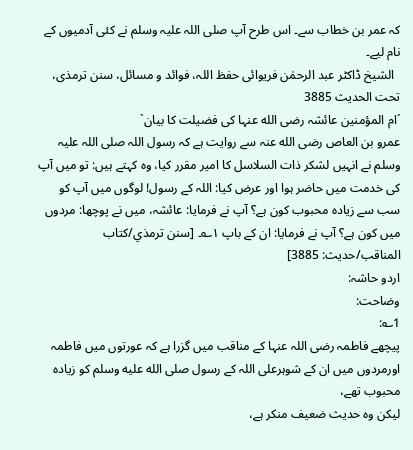کہ عمر بن خطاب سے۔ اس طرح آپ صلی اللہ علیہ وسلم نے کئی آدمیوں کے نام لیے۔
  الشیخ ڈاکٹر عبد الرحمٰن فریوائی حفظ اللہ، فوائد و مسائل، سنن ترمذی، تحت الحديث 3885
´ام المؤمنین عائشہ رضی الله عنہا کی فضیلت کا بیان`
عمرو بن العاص رضی الله عنہ سے روایت ہے کہ رسول اللہ صلی اللہ علیہ وسلم نے انہیں لشکر ذات السلاسل کا امیر مقرر کیا، وہ کہتے ہیں: تو میں آپ کی خدمت میں حاضر ہوا اور عرض کیا: اللہ کے رسول! لوگوں میں آپ کو سب سے زیادہ محبوب کون ہے؟ آپ نے فرمایا: عائشہ، میں نے پوچھا: مردوں میں کون ہے؟ آپ نے فرمایا: ان کے باپ ۱؎۔ [سنن ترمذي/كتاب المناقب/حدیث: 3885]
اردو حاشہ:
وضاحت:
1؎:
پیچھے فاطمہ رضی اللہ عنہا کے مناقب میں گزرا ہے کہ عورتوں میں فاطمہ اورمردوں میں ان کے شوہرعلی اللہ کے رسول صلى الله عليه وسلم کو زیادہ محبوب تھے،
لیکن وہ حدیث ضعیف منکر ہے،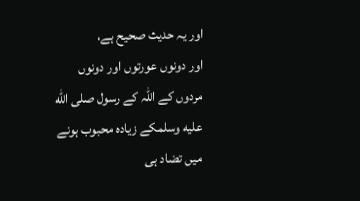اور یہ حدیث صحیح ہے،
اور دونوں عورتوں اور دونوں مردوں کے اللہ کے رسول صلى الله عليه وسلمکے زیادہ محبوب ہونے میں تضاد ہی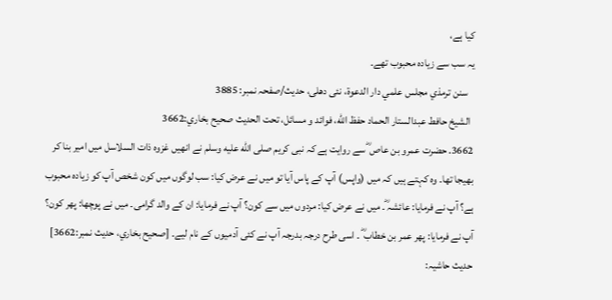کیا ہے،
یہ سب سے زیادہ محبوب تھے۔
   سنن ترمذي مجلس علمي دار الدعوة، نئى دهلى، حدیث/صفحہ نمبر: 3885
  الشيخ حافط عبدالستار الحماد حفظ الله، فوائد و مسائل، تحت الحديث صحيح بخاري:3662
3662. حضرت عمرو بن عاص ؓ سے روایت ہے کہ نبی کریم صلى الله عليه وسلم نے انھیں غزوہ ذات السلاسل میں امیر بنا کر بھیجا تھا۔ وہ کہتے ہیں کہ میں (واپس) آپ کے پاس آیا تو میں نے عرض کیا: سب لوگوں میں کون شخص آپ کو زیادہ محبوب ہے؟ آپ نے فرمایا: عائشہ ؓ۔ میں نے عرض کیا: مردوں میں سے کون؟ آپ نے فرمایا: ان کے والد گرامی۔ میں نے پوچھا: پھر کون؟ آپ نے فرمایا: پھر عمر بن خطاب ؓ ۔ اسی طرح درجہ بدرجہ آپ نے کئی آدمیوں کے نام لیے۔ [صحيح بخاري، حديث نمبر:3662]
حدیث حاشیہ: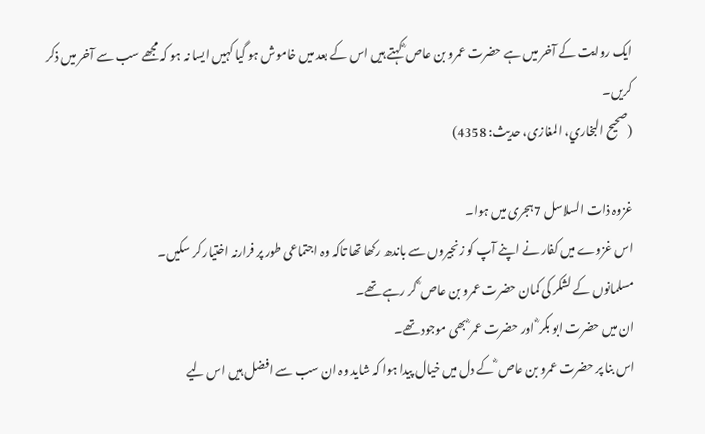ایک روایت کے آخر میں ہے حضرت عمرو بن عاص ؓ کہتے ہیں اس کے بعد میں خاموش ہو گیا کہیں ایسا نہ ہو کہ مجھے سب سے آخر میں ذکر کریں۔
(صحیح البخاري، المغازی، حدیث: 4358)

غزوہ ذات السلاسل 7ہجری میں ہوا۔
اس غزوے میں کفار نے اپنے آپ کو زنجیروں سے باندھ رکھا تھا تاکہ وہ اجتماعی طور پر فرارنہ اختیار کر سکیں۔
مسلمانوں کے لشکر کی کمان حضرت عمرو بن عاص ؓ کر رہے تھے۔
ان میں حضرت ابو بکر ؓ اور حضرت عمر ؓ بھی موجود تھے۔
اس بنا پر حضرت عمرو بن عاص ؓ کے دل میں خیال پیدا ہوا کہ شاید وہ ان سب سے افضل ہیں اس لیے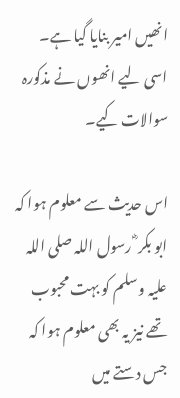انھیں امیر بنایا گیا ہے۔
اسی لیے انھوں نے مذکورہ سوالات کیے۔

اس حدیث سے معلوم ہوا کہ ابو بکر ؓ رسول اللہ صلی اللہ علیہ وسلم کو بہت محبوب تھے نیز یہ بھی معلوم ہوا کہ جس دستے میں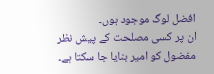افضل لوگ موجود ہوں۔
ان پر کسی مصلحت کے پیش نظر مفضول کو امیر بنایا جا سکتا ہے۔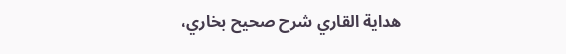هداية القاري شرح صحيح بخاري،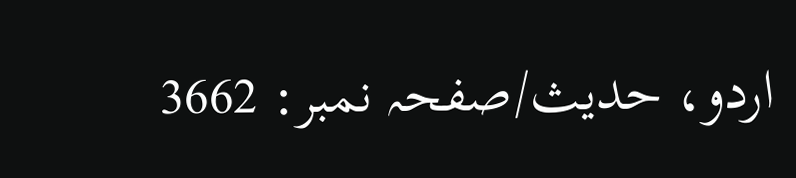اردو، حدیث/صفحہ نمبر: 3662